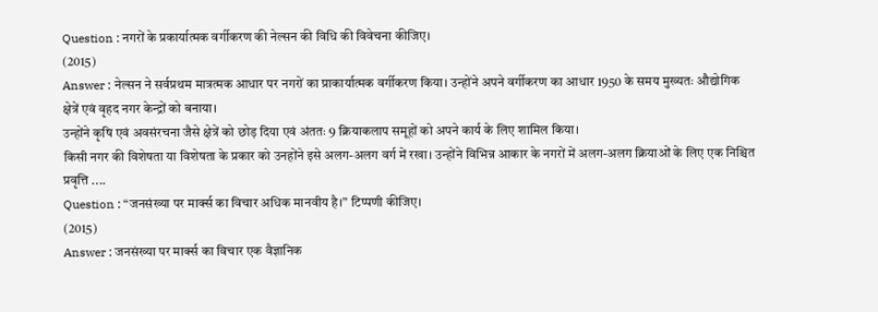Question : नगरों के प्रकार्यात्मक वर्गीकरण की नेल्सन की विधि की विवेचना कीजिए।
(2015)
Answer : नेल्सन ने सर्वप्रथम मात्रत्मक आधार पर नगरों का प्राकार्यात्मक वर्गीकरण किया। उन्होंने अपने वर्गीकरण का आधार 1950 के समय मुख्यतः औद्योगिक क्षेत्रें एवं वृहद नगर केन्द्रों को बनाया।
उन्होंने कृषि एवं अवसंरचना जैसे क्षेत्रें को छोड़ दिया एवं अंततः 9 क्रियाकलाप समूहों को अपने कार्य के लिए शामिल किया।
किसी नगर की विशेषता या विशेषता के प्रकार को उनहोंने इसे अलग-अलग वर्ग में रखा। उन्होंने विभिन्न आकार के नगरों में अलग-अलग क्रियाओं के लिए एक निश्चित प्रवृत्ति ....
Question : “जनसंख्या पर मार्क्स का विचार अधिक मानवीय है।” टिप्पणी कीजिए।
(2015)
Answer : जनसंख्या पर मार्क्स का विचार एक वैज्ञानिक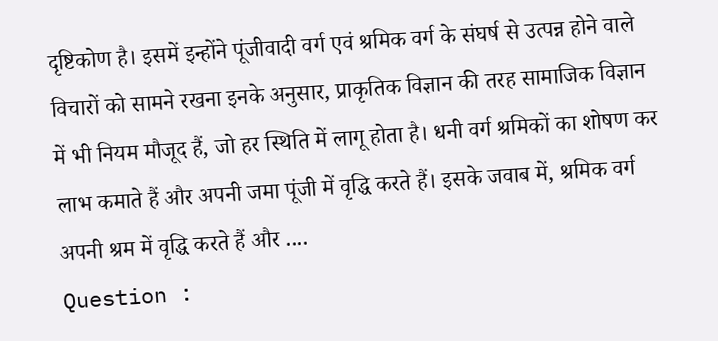दृष्टिकोण है। इसमें इन्होंने पूंजीवादी वर्ग एवं श्रमिक वर्ग के संघर्ष से उत्पन्न होने वाले विचारों को सामने रखना इनके अनुसार, प्राकृतिक विज्ञान की तरह सामाजिक विज्ञान में भी नियम मौजूद हैं, जो हर स्थिति में लागू होता है। धनी वर्ग श्रमिकों का शोषण कर लाभ कमाते हैं और अपनी जमा पूंजी में वृद्धि करते हैं। इसके जवाब में, श्रमिक वर्ग अपनी श्रम में वृद्धि करते हैं और ....
Question :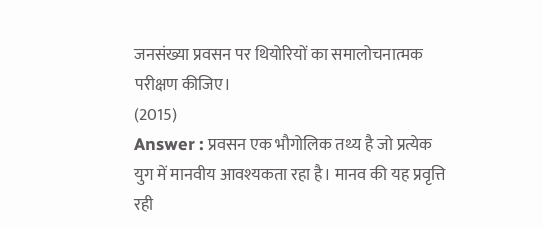जनसंख्या प्रवसन पर थियोरियों का समालोचनात्मक परीक्षण कीजिए।
(2015)
Answer : प्रवसन एक भौगोलिक तथ्य है जो प्रत्येक युग में मानवीय आवश्यकता रहा है। मानव की यह प्रवृत्ति रही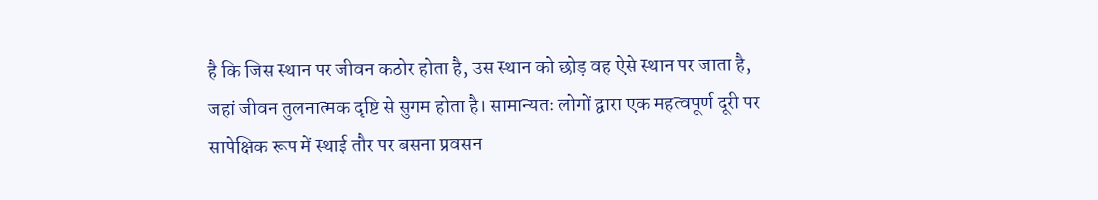है कि जिस स्थान पर जीवन कठोर होता है, उस स्थान को छोड़ वह ऐसे स्थान पर जाता है, जहां जीवन तुलनात्मक दृष्टि से सुगम होता है। सामान्यतः लोगों द्वारा एक महत्वपूर्ण दूरी पर सापेक्षिक रूप में स्थाई तौर पर बसना प्रवसन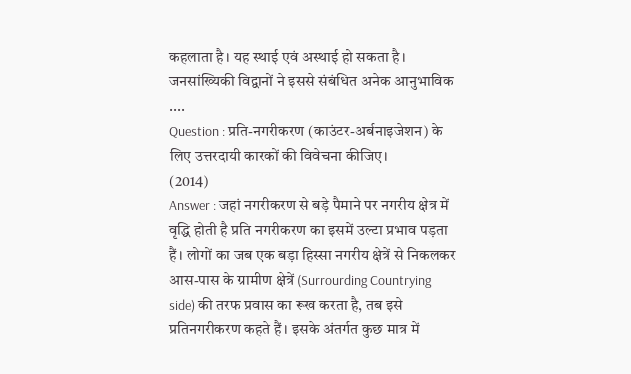कहलाता है। यह स्थाई एवं अस्थाई हो सकता है।
जनसांख्यिकी विद्वानों ने इससे संबंधित अनेक आनुभाविक ....
Question : प्रति-नगरीकरण (काउंटर-अर्बनाइजेशन) के लिए उत्तरदायी कारकों की विवेचना कीजिए।
(2014)
Answer : जहां नगरीकरण से बड़े पैमाने पर नगरीय क्षेत्र में वृद्धि होती है प्रति नगरीकरण का इसमें उल्टा प्रभाव पड़ता हैं। लोगों का जब एक बड़ा हिस्सा नगरीय क्षेत्रें से निकलकर आस-पास के ग्रामीण क्षेत्रें (Surrourding Countrying side) की तरफ प्रवास का रूख करता है, तब इसे प्रतिनगरीकरण कहते हैं। इसके अंतर्गत कुछ मात्र में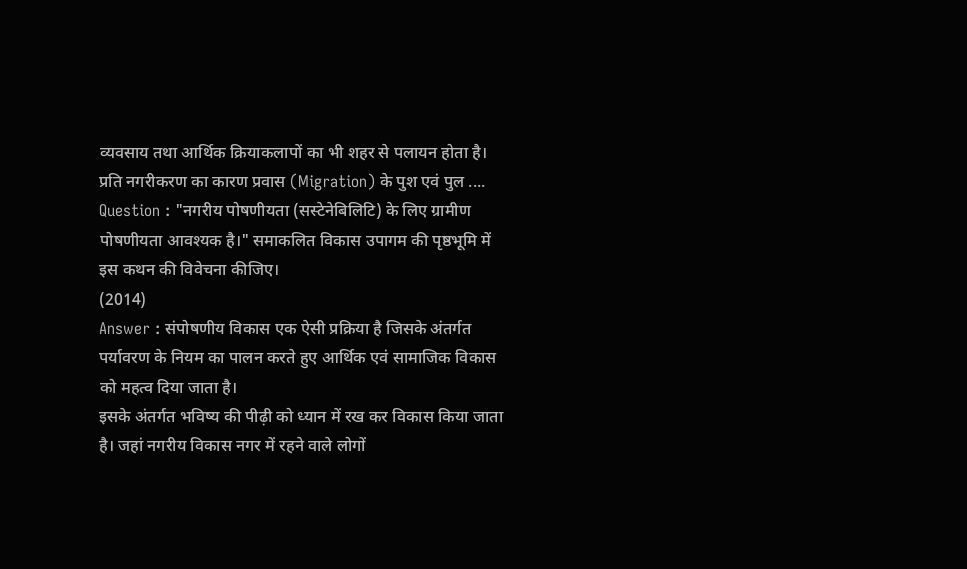व्यवसाय तथा आर्थिक क्रियाकलापों का भी शहर से पलायन होता है।
प्रति नगरीकरण का कारण प्रवास (Migration) के पुश एवं पुल ....
Question : "नगरीय पोषणीयता (सस्टेनेबिलिटि) के लिए ग्रामीण पोषणीयता आवश्यक है।" समाकलित विकास उपागम की पृष्ठभूमि में इस कथन की विवेचना कीजिए।
(2014)
Answer : संपोषणीय विकास एक ऐसी प्रक्रिया है जिसके अंतर्गत पर्यावरण के नियम का पालन करते हुए आर्थिक एवं सामाजिक विकास को महत्व दिया जाता है।
इसके अंतर्गत भविष्य की पीढ़ी को ध्यान में रख कर विकास किया जाता है। जहां नगरीय विकास नगर में रहने वाले लोगों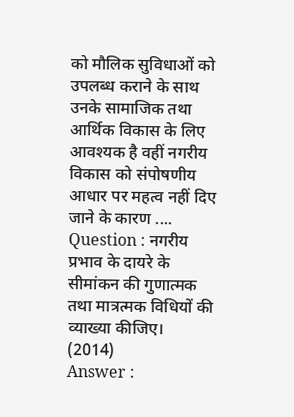को मौलिक सुविधाओं को उपलब्ध कराने के साथ उनके सामाजिक तथा आर्थिक विकास के लिए आवश्यक है वहीं नगरीय विकास को संपोषणीय आधार पर महत्व नहीं दिए जाने के कारण ....
Question : नगरीय प्रभाव के दायरे के सीमांकन की गुणात्मक तथा मात्रत्मक विधियों की व्याख्या कीजिए।
(2014)
Answer :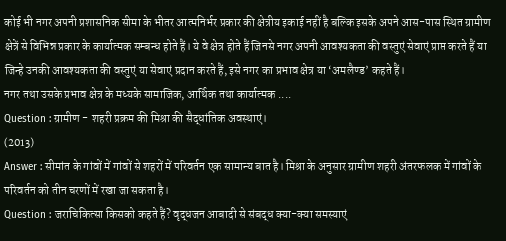कोई भी नगर अपनी प्रशासनिक सीमा के भीतर आत्मनिर्भर प्रकार की क्षेत्रीय इकाई नहीं है बल्कि इसके अपने आस-पास स्थित ग्रामीण क्षेत्रें से विभिन्न प्रकार के कार्यात्मक सम्बन्ध होते हैं। ये वे क्षेत्र होते हैं जिनसे नगर अपनी आवश्यकता की वस्तुएं सेवाएं प्राप्त करते हैं या जिन्हे उनकी आवश्यकता की वस्तुएं या सेवाएं प्रदान करते हैं, इसे नगर का प्रभाव क्षेत्र या ‘अमलैण्ड’ कहते हैं।
नगर तथा उसके प्रभाव क्षेत्र के मध्यके सामाजिक, आर्थिक तथा कार्यात्मक ....
Question : ग्रामीण - शहरी प्रक्रम की मिश्रा की सैद्धांतिक अवस्थाएं।
(2013)
Answer : सीमांत के गांवों में गांवों से शहरों में परिवर्तन एक सामान्य बात है। मिश्रा के अनुसार ग्रामीण शहरी अंतरफलक में गांवों के परिवर्तन को तीन चरणों में रखा जा सकता है।
Question : जराचिकित्सा किसको कहते हैं? वृद्धजन आबादी से संबद्ध क्या-क्या समस्याएं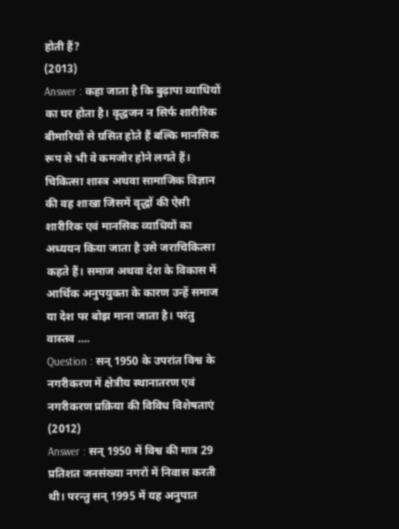होती हैं?
(2013)
Answer : कहा जाता है कि बुढ़ापा व्याधियों का घर होता है। वृद्धजन न सिर्फ शारीरिक बीमारियों से ग्रसित होते हैं बल्कि मानसिक रूप से भी वे कमजोर होने लगते हैं। चिकित्सा शास्त्र अथवा सामाजिक विज्ञान की वह शाखा जिसमें वृद्धों की ऐसी शारीरिक एवं मानसिक व्याधियों का अध्ययन किया जाता है उसे जराचिकित्सा कहते हैं। समाज अथवा देश के विकास में आर्थिक अनुपयुक्ता के कारण उन्हें समाज या देश पर बोझ माना जाता है। परंतु वास्तव ....
Question : सन् 1950 के उपरांत विश्व के नगरीकरण में क्षेत्रीय स्थानातरण एवं नगरीकरण प्रक्रिया की विविध विशेषताएं
(2012)
Answer : सन् 1950 में विश्व की मात्र 29 प्रतिशत जनसंख्या नगरों में निवास करती थी। परन्तु सन् 1995 में यह अनुपात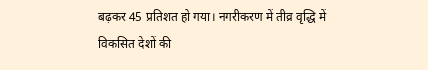बढ़कर 45 प्रतिशत हो गया। नगरीकरण में तीव्र वृद्धि में विकसित देशों की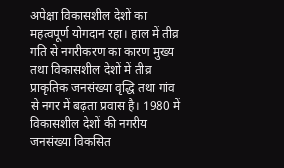अपेक्षा विकासशील देशों का महत्वपूर्ण योगदान रहा। हाल में तीव्र गति से नगरीकरण का कारण मुख्य तथा विकासशील देशों में तीव्र प्राकृतिक जनसंख्या वृद्धि तथा गांव से नगर में बढ़ता प्रवास है। 1980 में विकासशील देशों की नगरीय जनसंख्या विकसित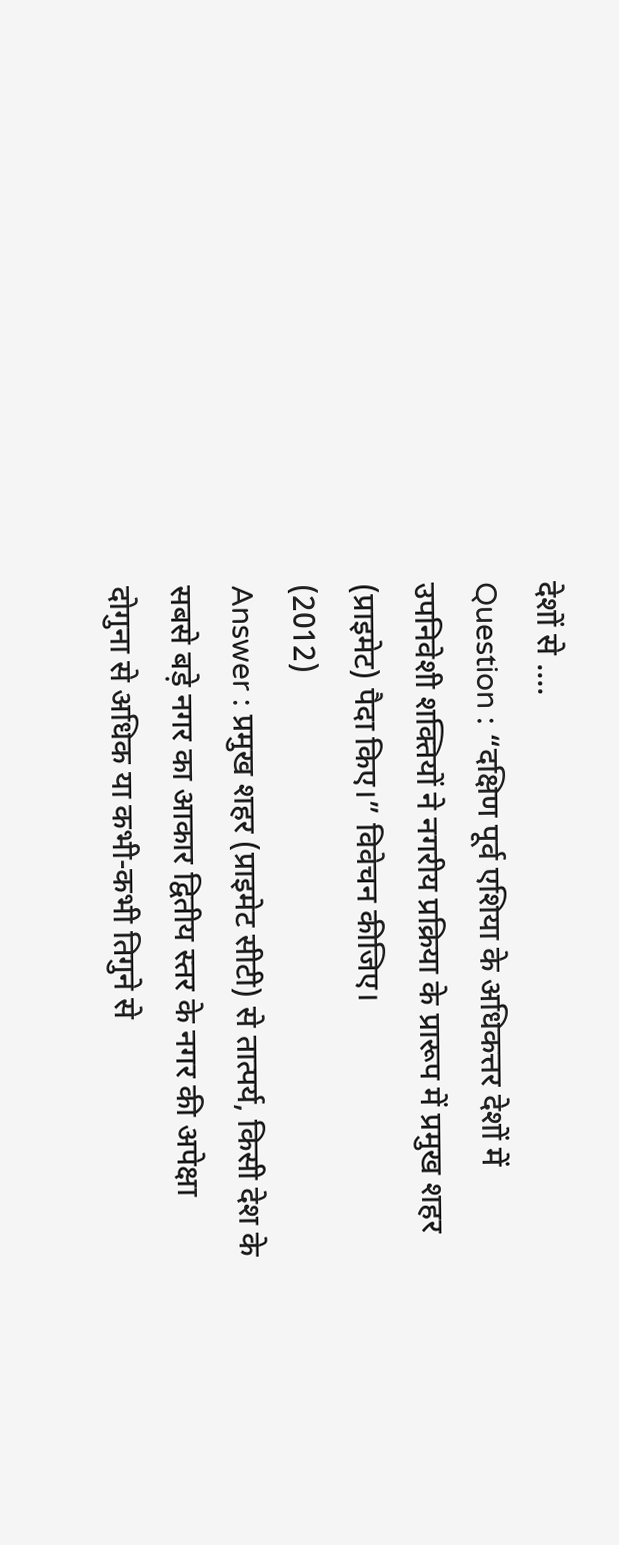देशों से ....
Question : “दक्षिण पूर्व एशिया के अधिकत्तर देशों में उपनिवेशी शक्तियों ने नगरीय प्रक्रिया के प्रारूप में प्रमुख शहर (प्राइमेट) पैदा किए।” विवेचन कीजिए।
(2012)
Answer : प्रमुख शहर (प्राइमेट सीटी) से तात्पर्य, किसी देश के सबसे बड़े नगर का आकार द्वितीय स्तर के नगर की अपेक्षा दोगुना से अधिक या कभी-कभी तिगुने से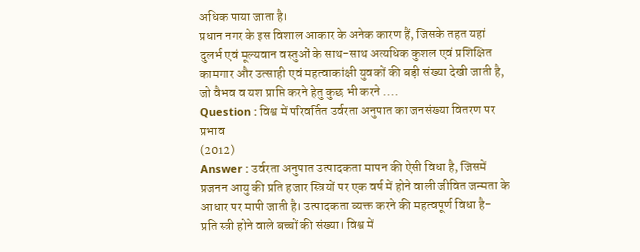अधिक पाया जाता है।
प्रधान नगर के इस विशाल आकार के अनेक कारण हैं, जिसके तहत यहां दुलर्भ एवं मूल्यवान वस्तुओं के साथ-साथ अत्यधिक कुशल एवं प्रशिक्षित कामगार और उत्साही एवं महत्वाकांक्षी युवकों की बड़ी संख्या देखी जाती है, जो वैभव व यश प्राप्ति करने हेतु कुछ भी करने ....
Question : विश्व में परिवर्तित उर्वरता अनुपात का जनसंख्या वितरण पर प्रभाव
(2012)
Answer : उर्वरता अनुपात उत्पादकता मापन की ऐसी विधा है, जिसमें प्रजनन आयु की प्रति हजार स्त्रियों पर एक वर्ष में होने वाली जीवित जन्मता के आधार पर मापी जाती है। उत्पादकता व्यक्त करने की महत्वपूर्ण विधा है- प्रति स्त्री होने वाले बच्चों की संख्या। विश्व में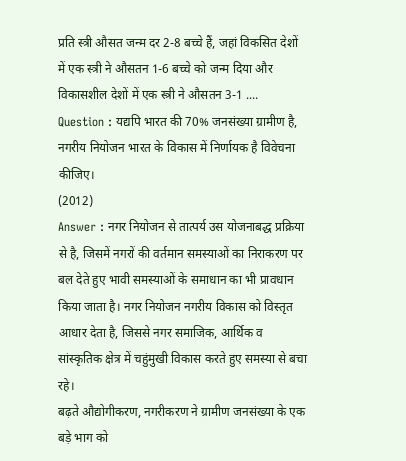प्रति स्त्री औसत जन्म दर 2-8 बच्चे हैं, जहां विकसित देशों में एक स्त्री ने औसतन 1-6 बच्चे को जन्म दिया और विकासशील देशों में एक स्त्री ने औसतन 3-1 ....
Question : यद्यपि भारत की 70% जनसंख्या ग्रामीण है, नगरीय नियोजन भारत के विकास में निर्णायक है विवेचना कीजिए।
(2012)
Answer : नगर नियोजन से तात्पर्य उस योजनाबद्ध प्रक्रिया से है, जिसमें नगरों की वर्तमान समस्याओं का निराकरण पर बल देते हुए भावी समस्याओं के समाधान का भी प्रावधान किया जाता है। नगर नियोजन नगरीय विकास को विस्तृत आधार देता है, जिससे नगर समाजिक, आर्थिक व सांस्कृतिक क्षेत्र में चहुंमुखी विकास करते हुए समस्या से बचा रहे।
बढ़ते औद्योगीकरण, नगरीकरण ने ग्रामीण जनसंख्या के एक बड़े भाग को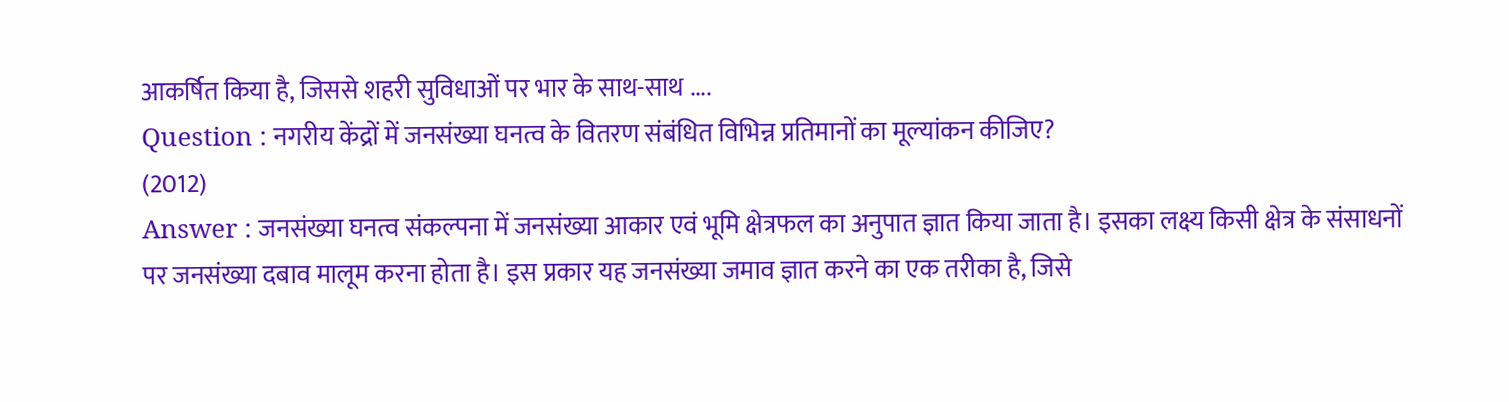आकर्षित किया है, जिससे शहरी सुविधाओं पर भार के साथ-साथ ....
Question : नगरीय केंद्रों में जनसंख्या घनत्व के वितरण संबंधित विभिन्न प्रतिमानों का मूल्यांकन कीजिए?
(2012)
Answer : जनसंख्या घनत्व संकल्पना में जनसंख्या आकार एवं भूमि क्षेत्रफल का अनुपात ज्ञात किया जाता है। इसका लक्ष्य किसी क्षेत्र के संसाधनों पर जनसंख्या दबाव मालूम करना होता है। इस प्रकार यह जनसंख्या जमाव ज्ञात करने का एक तरीका है, जिसे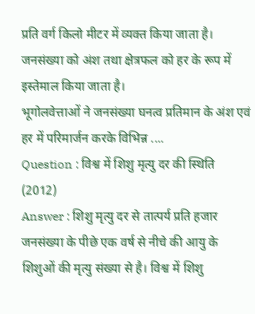प्रति वर्ग किलो मीटर में व्यक्त किया जाता है। जनसंख्या को अंश तथा क्षेत्रफल को हर के रूप में इस्तेमाल किया जाता है।
भूगोलवेत्ताओं ने जनसंख्या घनत्व प्रतिमान के अंश एवं हर में परिमार्जन करके विभिन्न ....
Question : विश्व में शिशु मृत्यु दर की स्थिति
(2012)
Answer : शिशु मृत्यु दर से तात्पर्य प्रति हजार जनसंख्या के पीछे एक वर्ष से नीचे की आयु के शिशुओं की मृत्यु संख्या से है। विश्व में शिशु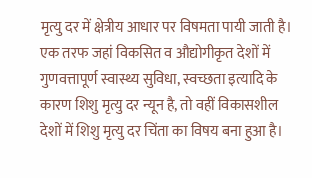मृत्यु दर में क्षेत्रीय आधार पर विषमता पायी जाती है। एक तरफ जहां विकसित व औद्योगीकृत देशों में गुणवत्तापूर्ण स्वास्थ्य सुविधा, स्वच्छता इत्यादि के कारण शिशु मृत्यु दर न्यून है, तो वहीं विकासशील देशों में शिशु मृत्यु दर चिंता का विषय बना हुआ है।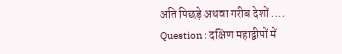अति पिछड़े अथवा गरीब देशों ....
Question : दक्षिण महाद्वीपों में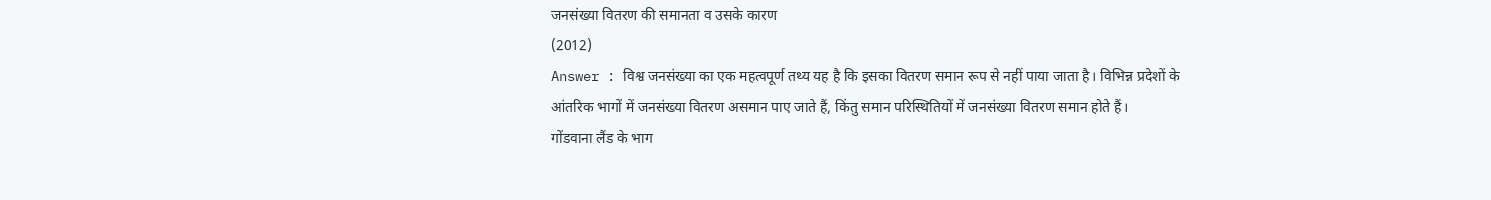जनसंख्या वितरण की समानता व उसके कारण
(2012)
Answer : विश्व जनसंख्या का एक महत्वपूर्ण तथ्य यह है कि इसका वितरण समान रूप से नहीं पाया जाता है। विभिन्न प्रदेशों के आंतरिक भागों में जनसंख्या वितरण असमान पाए जाते हैं, किंतु समान परिस्थितियों में जनसंख्या वितरण समान होते हैं।
गोंडवाना लैंड के भाग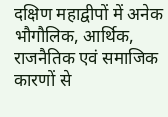दक्षिण महाद्वीपों में अनेक भौगौलिक, आर्थिक, राजनैतिक एवं समाजिक कारणों से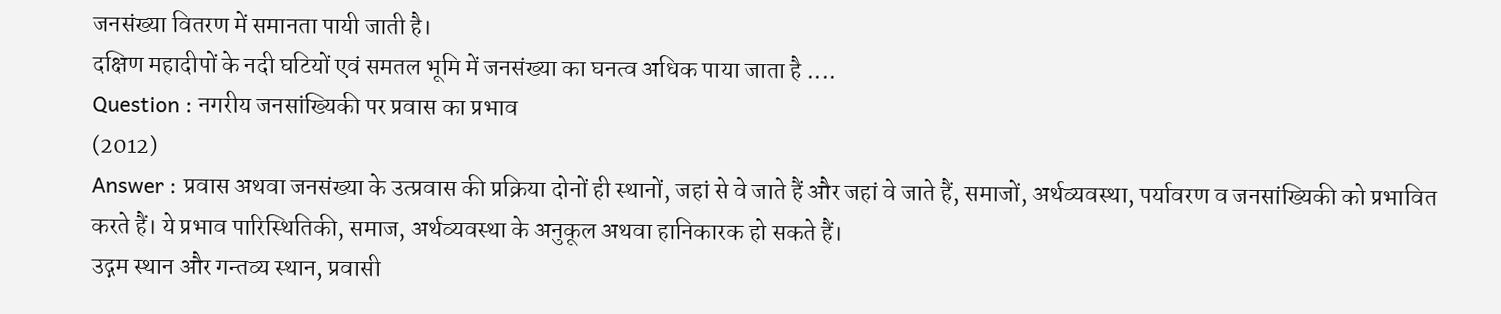जनसंख्या वितरण में समानता पायी जाती है।
दक्षिण महादीपों के नदी घटियों एवं समतल भूमि में जनसंख्या का घनत्व अधिक पाया जाता है ....
Question : नगरीय जनसांख्यिकी पर प्रवास का प्रभाव
(2012)
Answer : प्रवास अथवा जनसंख्या के उत्प्रवास की प्रक्रिया दोनों ही स्थानों, जहां से वे जाते हैं और जहां वे जाते हैं, समाजों, अर्थव्यवस्था, पर्यावरण व जनसांख्यिकी को प्रभावित करते हैं। ये प्रभाव पारिस्थितिकी, समाज, अर्थव्यवस्था के अनुकूल अथवा हानिकारक हो सकते हैं।
उद्गम स्थान और गन्तव्य स्थान, प्रवासी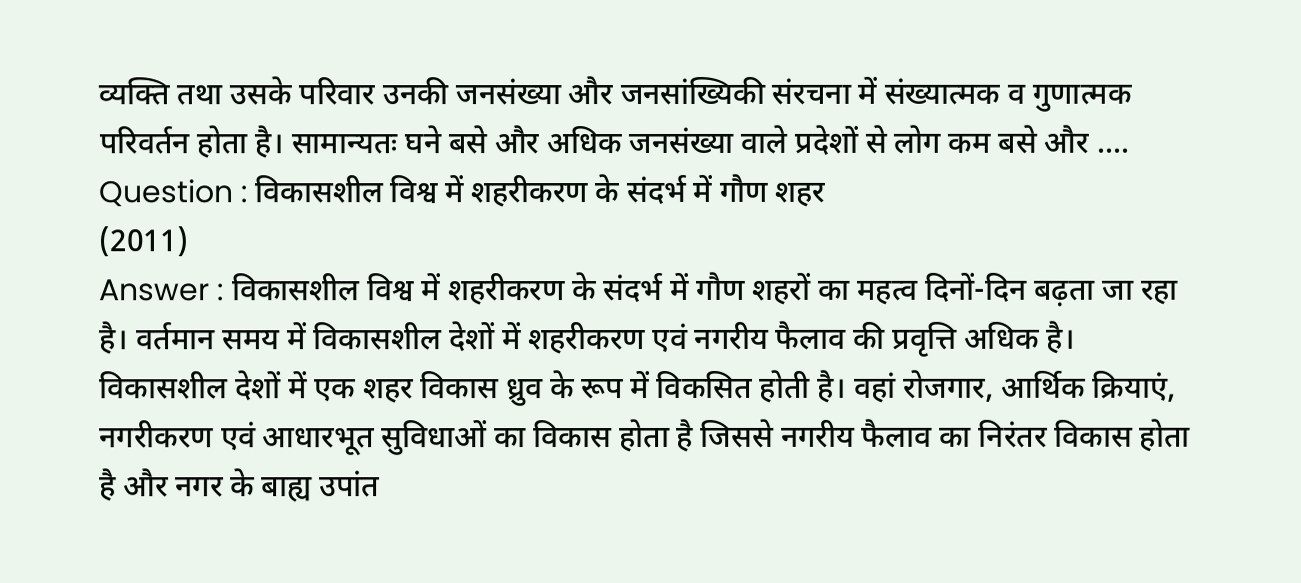व्यक्ति तथा उसके परिवार उनकी जनसंख्या और जनसांख्यिकी संरचना में संख्यात्मक व गुणात्मक परिवर्तन होता है। सामान्यतः घने बसे और अधिक जनसंख्या वाले प्रदेशों से लोग कम बसे और ....
Question : विकासशील विश्व में शहरीकरण के संदर्भ में गौण शहर
(2011)
Answer : विकासशील विश्व में शहरीकरण के संदर्भ में गौण शहरों का महत्व दिनों-दिन बढ़ता जा रहा है। वर्तमान समय में विकासशील देशों में शहरीकरण एवं नगरीय फैलाव की प्रवृत्ति अधिक है। विकासशील देशों में एक शहर विकास ध्रुव के रूप में विकसित होती है। वहां रोजगार, आर्थिक क्रियाएं, नगरीकरण एवं आधारभूत सुविधाओं का विकास होता है जिससे नगरीय फैलाव का निरंतर विकास होता है और नगर के बाह्य उपांत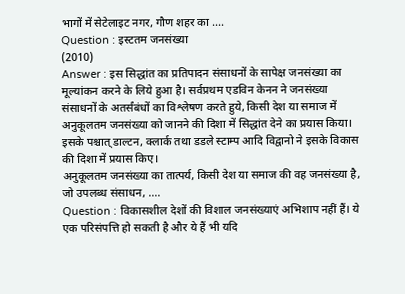भागों में सेटेलाइट नगर, गौण शहर का ....
Question : इस्टतम जनसंख्या
(2010)
Answer : इस सिद्धांत का प्रतिपादन संसाधनों के सापेक्ष जनसंख्या का मूल्यांकन करने के लिये हुआ है। सर्वप्रथम एडविन केनन ने जनसंख्या संसाधनों के अतर्संबंधों का विश्लेषण करते हुये, किसी देश या समाज में अनुकूलतम जनसंख्या को जानने की दिशा में सिद्धांत देने का प्रयास किया। इसके पश्चात् डाल्टन, क्लार्क तथा डडले स्टाम्प आदि विद्वानो ने इसके विकास की दिशा में प्रयास किए।
अनुकूलतम जनसंख्या का तात्पर्य, किसी देश या समाज की वह जनसंख्या है, जो उपलब्ध संसाधन, ....
Question : विकासशील देशों की विशाल जनसंख्याएं अभिशाप नहीं हैं। ये एक परिसंपत्ति हो सकती है और ये हैं भी यदि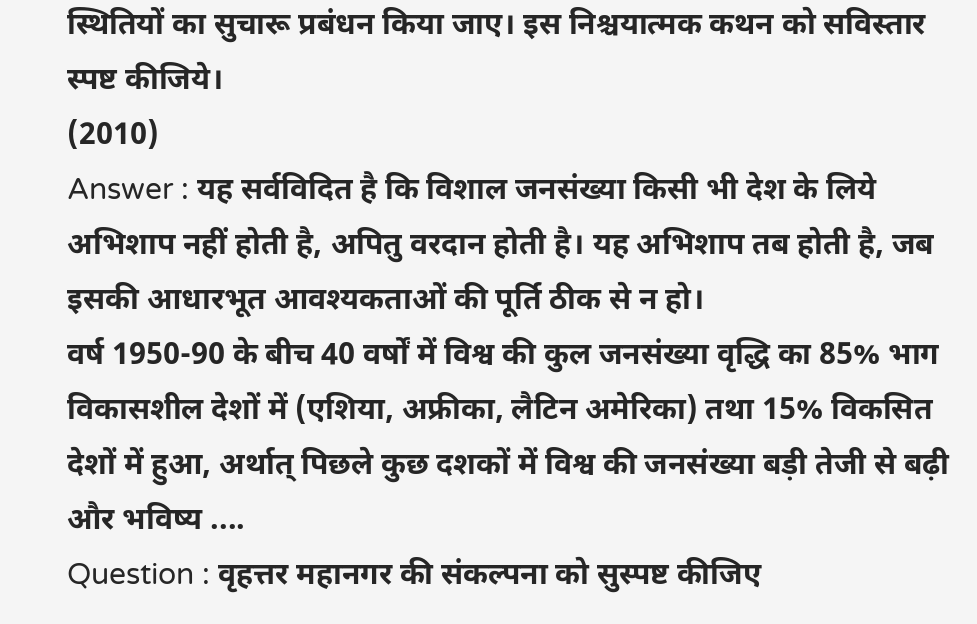स्थितियों का सुचारू प्रबंधन किया जाए। इस निश्चयात्मक कथन को सविस्तार स्पष्ट कीजिये।
(2010)
Answer : यह सर्वविदित है कि विशाल जनसंख्या किसी भी देश के लिये अभिशाप नहीं होती है, अपितु वरदान होती है। यह अभिशाप तब होती है, जब इसकी आधारभूत आवश्यकताओं की पूर्ति ठीक से न हो।
वर्ष 1950-90 के बीच 40 वर्षों में विश्व की कुल जनसंख्या वृद्धि का 85% भाग विकासशील देशों में (एशिया, अफ्रीका, लैटिन अमेरिका) तथा 15% विकसित देशों में हुआ, अर्थात् पिछले कुछ दशकों में विश्व की जनसंख्या बड़ी तेजी से बढ़ी और भविष्य ....
Question : वृहत्तर महानगर की संकल्पना को सुस्पष्ट कीजिए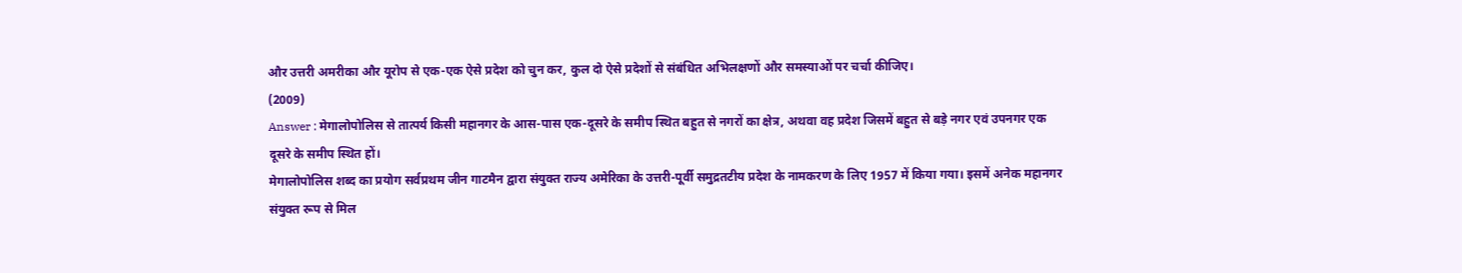और उत्तरी अमरीका और यूरोप से एक-एक ऐसे प्रदेश को चुन कर, कुल दो ऐसे प्रदेशों से संबंधित अभिलक्षणों और समस्याओं पर चर्चा कीजिए।
(2009)
Answer : मेगालोपोलिस से तात्पर्य किसी महानगर के आस-पास एक-दूसरे के समीप स्थित बहुत से नगरों का क्षेत्र, अथवा वह प्रदेश जिसमें बहुत से बड़े नगर एवं उपनगर एक दूसरे के समीप स्थित हों।
मेगालोपोलिस शब्द का प्रयोग सर्वप्रथम जीन गाटमैन द्वारा संयुक्त राज्य अमेरिका के उत्तरी-पूर्वी समुद्रतटीय प्रदेश के नामकरण के लिए 1957 में किया गया। इसमें अनेक महानगर संयुक्त रूप से मिल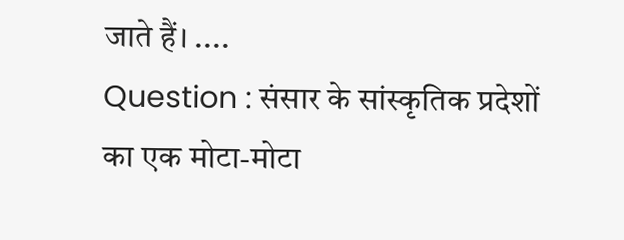जाते हैं। ....
Question : संसार के सांस्कृतिक प्रदेशों का एक मोटा-मोटा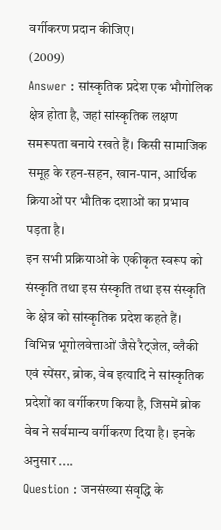वर्गीकरण प्रदान कीजिए।
(2009)
Answer : सांस्कृतिक प्रदेश एक भौगोलिक क्षेत्र होता है, जहां सांस्कृतिक लक्षण समरूपता बनाये रखते हैं। किसी सामाजिक समूह के रहन-सहन, खान-पान, आर्थिक क्रियाओं पर भौतिक दशाओं का प्रभाव पड़ता है।
इन सभी प्रक्रियाओं के एकीकृत स्वरूप को संस्कृति तथा इस संस्कृति तथा इस संस्कृति के क्षेत्र को सांस्कृतिक प्रदेश कहते हैं।
विभिन्न भूगोलवेत्ताओं जैसे रैट्जेल, व्लैकी एवं स्पेंसर, ब्रोक, वेब इत्यादि ने सांस्कृतिक प्रदेशों का वर्गीकरण किया है, जिसमें ब्रोक वेब ने सर्वमान्य वर्गीकरण दिया है। इनके अनुसार ....
Question : जनसंख्या संवृद्धि के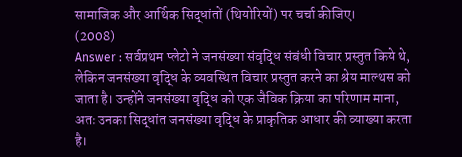सामाजिक और आर्थिक सिद्धांतों (थियोरियों) पर चर्चा कीजिए।
(2008)
Answer : सर्वप्रथम प्लेटो ने जनसंख्या संवृद्धि संबंधी विचार प्रस्तुत किये थे, लेकिन जनसंख्या वृद्धि के व्यवस्थित विचार प्रस्तुत करने का श्रेय माल्थस को जाता है। उन्होंने जनसंख्या वृद्धि को एक जैविक क्रिया का परिणाम माना, अतः उनका सिद्धांत जनसंख्या वृद्धि के प्राकृतिक आधार की व्याख्या करता है।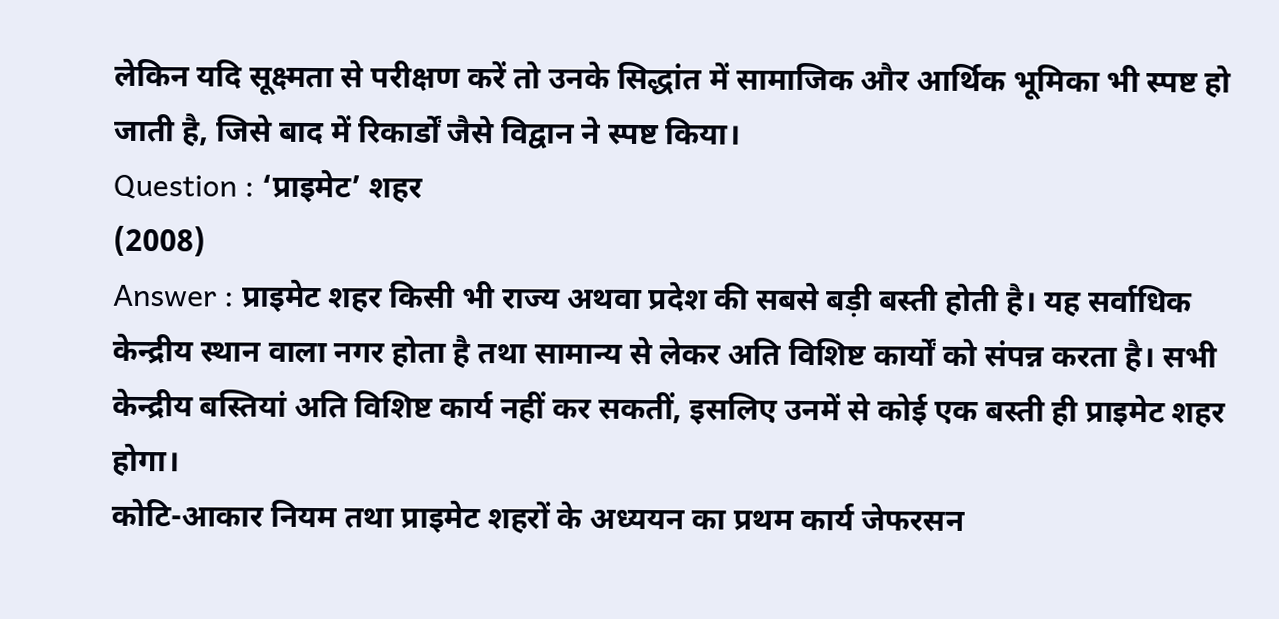लेकिन यदि सूक्ष्मता से परीक्षण करें तो उनके सिद्धांत में सामाजिक और आर्थिक भूमिका भी स्पष्ट हो जाती है, जिसे बाद में रिकार्डों जैसे विद्वान ने स्पष्ट किया।
Question : ‘प्राइमेट’ शहर
(2008)
Answer : प्राइमेट शहर किसी भी राज्य अथवा प्रदेश की सबसे बड़ी बस्ती होती है। यह सर्वाधिक केन्द्रीय स्थान वाला नगर होता है तथा सामान्य से लेकर अति विशिष्ट कार्यों को संपन्न करता है। सभी केन्द्रीय बस्तियां अति विशिष्ट कार्य नहीं कर सकतीं, इसलिए उनमें से कोई एक बस्ती ही प्राइमेट शहर होगा।
कोटि-आकार नियम तथा प्राइमेट शहरों के अध्ययन का प्रथम कार्य जेफरसन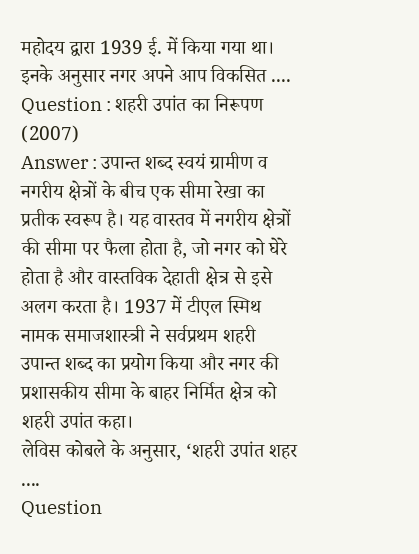महोदय द्वारा 1939 ई. में किया गया था। इनके अनुसार नगर अपने आप विकसित ....
Question : शहरी उपांत का निरूपण
(2007)
Answer : उपान्त शब्द स्वयं ग्रामीण व नगरीय क्षेत्रों के बीच एक सीमा रेखा का प्रतीक स्वरूप है। यह वास्तव में नगरीय क्षेत्रों की सीमा पर फैला होता है, जो नगर को घेरे होता है और वास्तविक देहाती क्षेत्र से इसे अलग करता है। 1937 में टीएल स्मिथ नामक समाजशास्त्री ने सर्वप्रथम शहरी उपान्त शब्द का प्रयोग किया और नगर की प्रशासकीय सीमा के बाहर निर्मित क्षेत्र को शहरी उपांत कहा।
लेविस कोबले के अनुसार, ‘शहरी उपांत शहर ....
Question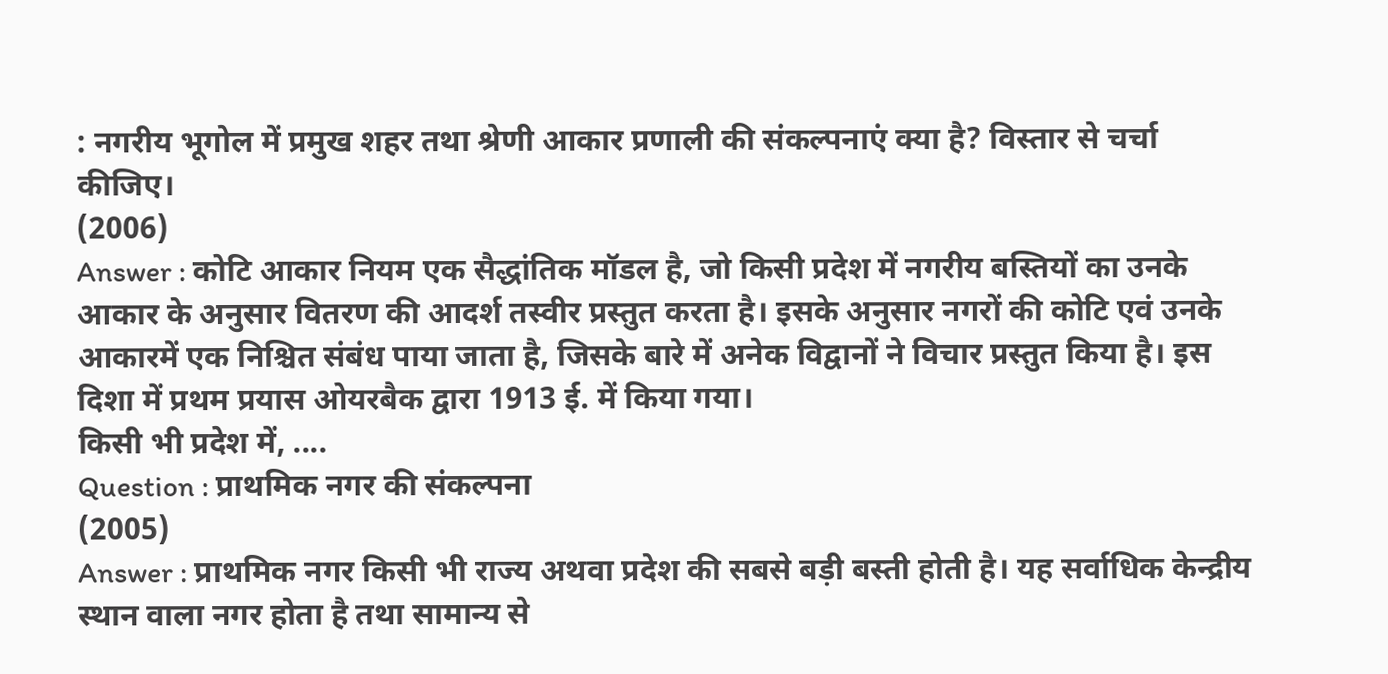: नगरीय भूगोल में प्रमुख शहर तथा श्रेणी आकार प्रणाली की संकल्पनाएं क्या है? विस्तार से चर्चा कीजिए।
(2006)
Answer : कोटि आकार नियम एक सैद्धांतिक मॉडल है, जो किसी प्रदेश में नगरीय बस्तियों का उनके आकार के अनुसार वितरण की आदर्श तस्वीर प्रस्तुत करता है। इसके अनुसार नगरों की कोटि एवं उनके आकारमें एक निश्चित संबंध पाया जाता है, जिसके बारे में अनेक विद्वानों ने विचार प्रस्तुत किया है। इस दिशा में प्रथम प्रयास ओयरबैक द्वारा 1913 ई. में किया गया।
किसी भी प्रदेश में, ....
Question : प्राथमिक नगर की संकल्पना
(2005)
Answer : प्राथमिक नगर किसी भी राज्य अथवा प्रदेश की सबसे बड़ी बस्ती होती है। यह सर्वाधिक केन्द्रीय स्थान वाला नगर होता है तथा सामान्य से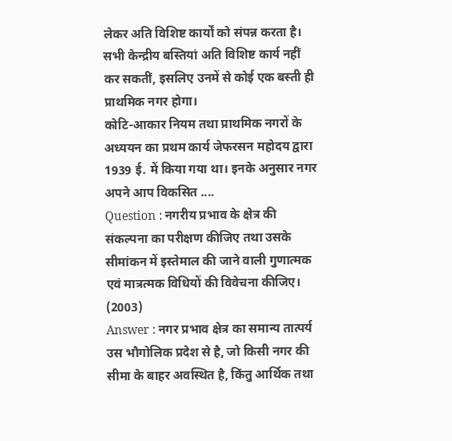लेकर अति विशिष्ट कार्यों को संपन्न करता है। सभी केन्द्रीय बस्तियां अति विशिष्ट कार्य नहीं कर सकतीं, इसलिए उनमें से कोई एक बस्ती ही प्राथमिक नगर होगा।
कोटि-आकार नियम तथा प्राथमिक नगरों के अध्ययन का प्रथम कार्य जेफरसन महोदय द्वारा 1939 ई. में किया गया था। इनके अनुसार नगर अपने आप विकसित ....
Question : नगरीय प्रभाव के क्षेत्र की संकल्पना का परीक्षण कीजिए तथा उसके सीमांकन में इस्तेमाल की जाने वाली गुणात्मक एवं मात्रत्मक विधियों की विवेचना कीजिए।
(2003)
Answer : नगर प्रभाव क्षेत्र का समान्य तात्पर्य उस भौगोलिक प्रदेश से है, जो किसी नगर की सीमा के बाहर अवस्थित है, किंतु आर्थिक तथा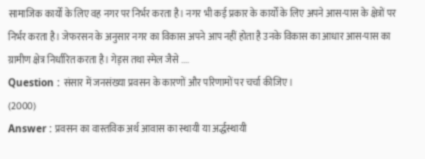सामाजिक कार्यों के लिए वह नगर पर निर्भर करता है। नगर भी कई प्रकार के कार्यों के लिए अपने आस-पास के क्षेत्रों पर निर्भर करता है। जेफरसन के अनुसार नगर का विकास अपने आप नहीं होता है उनके विकास का आधार आस-पास का ग्रामीण क्षेत्र निर्धारित करता है। गेड्स तथा स्मेल जैसे ....
Question : संसार में जनसंख्या प्रवसन के कारणों और परिणामों पर चर्चा कीजिए।
(2000)
Answer : प्रवसन का वास्तविक अर्थ आवास का स्थायी या अर्द्धस्थायी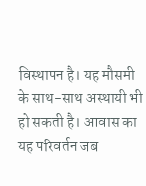विस्थापन है। यह मौसमी के साथ-साथ अस्थायी भी हो सकती है। आवास का यह परिवर्तन जब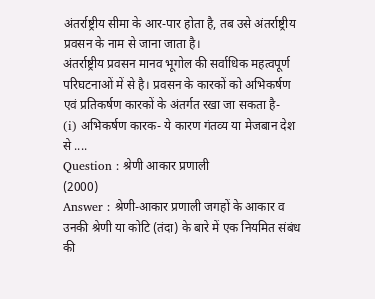अंतर्राष्ट्रीय सीमा के आर-पार होता है, तब उसे अंतर्राष्ट्रीय प्रवसन के नाम से जाना जाता है।
अंतर्राष्ट्रीय प्रवसन मानव भूगोल की सर्वाधिक महत्वपूर्ण परिघटनाओं में से है। प्रवसन के कारकों को अभिकर्षण एवं प्रतिकर्षण कारकों के अंतर्गत रखा जा सकता है-
(i) अभिकर्षण कारक- ये कारण गंतव्य या मेजबान देश से ....
Question : श्रेणी आकार प्रणाली
(2000)
Answer : श्रेणी-आकार प्रणाली जगहों के आकार व उनकी श्रेणी या कोटि (तंदा) के बारे में एक नियमित संबंध की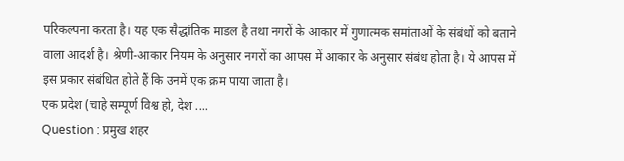परिकल्पना करता है। यह एक सैद्धांतिक माडल है तथा नगरों के आकार में गुणात्मक समांताओं के संबंधों को बताने वाला आदर्श है। श्रेणी-आकार नियम के अनुसार नगरों का आपस में आकार के अनुसार संबंध होता है। ये आपस में इस प्रकार संबंधित होते हैं कि उनमें एक क्रम पाया जाता है।
एक प्रदेश (चाहे सम्पूर्ण विश्व हो, देश ....
Question : प्रमुख शहर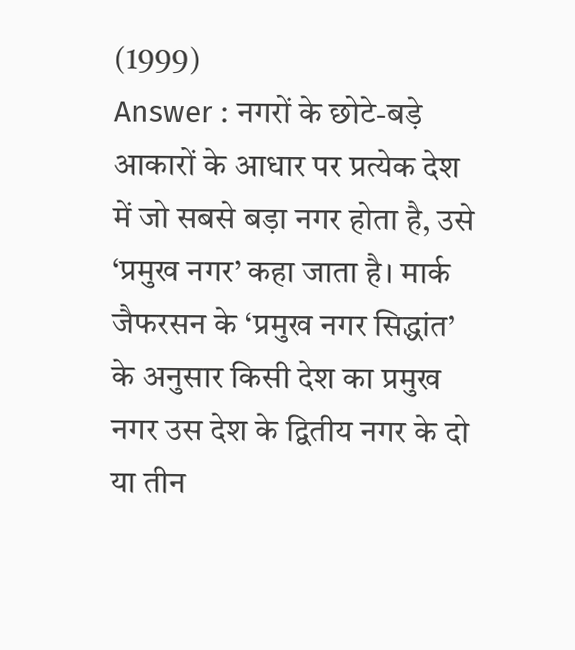(1999)
Answer : नगरों के छोटे-बड़े आकारों के आधार पर प्रत्येक देश में जो सबसे बड़ा नगर होता है, उसे ‘प्रमुख नगर’ कहा जाता है। मार्क जैफरसन के ‘प्रमुख नगर सिद्धांत’ के अनुसार किसी देश का प्रमुख नगर उस देश के द्वितीय नगर के दो या तीन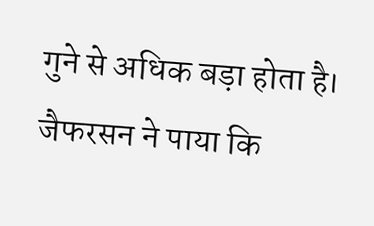गुने से अधिक बड़ा होता है। जैफरसन ने पाया कि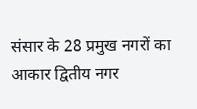संसार के 28 प्रमुख नगरों का आकार द्वितीय नगर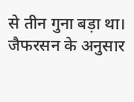से तीन गुना बड़ा था। जैफरसन के अनुसार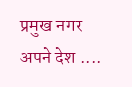प्रमुख नगर अपने देश ....